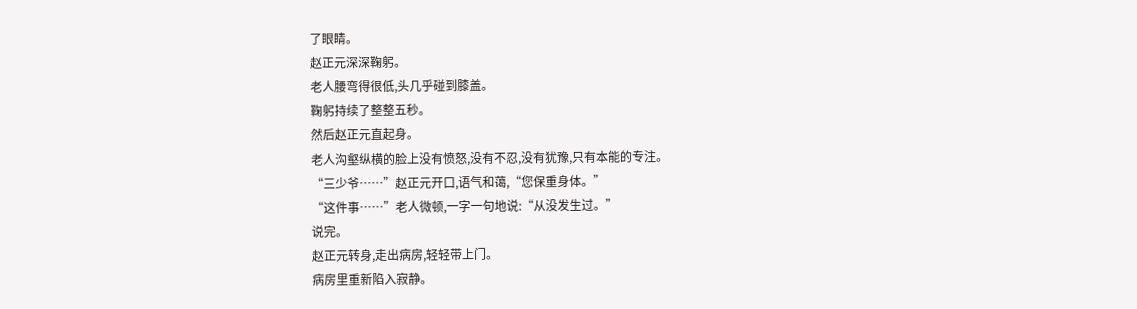了眼睛。
赵正元深深鞠躬。
老人腰弯得很低,头几乎碰到膝盖。
鞠躬持续了整整五秒。
然后赵正元直起身。
老人沟壑纵横的脸上没有愤怒,没有不忍,没有犹豫,只有本能的专注。
“三少爷……”赵正元开口,语气和蔼,“您保重身体。”
“这件事……”老人微顿,一字一句地说:“从没发生过。”
说完。
赵正元转身,走出病房,轻轻带上门。
病房里重新陷入寂静。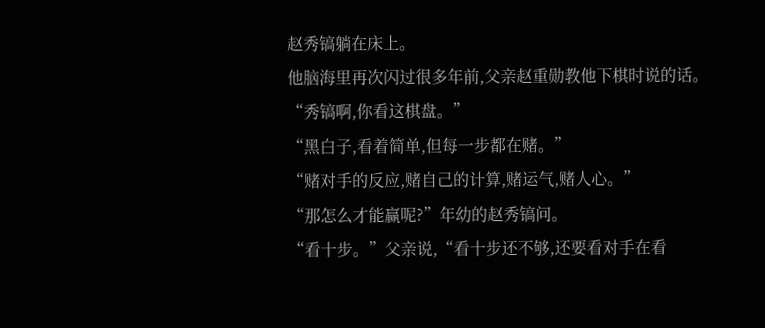赵秀镐躺在床上。
他脑海里再次闪过很多年前,父亲赵重勋教他下棋时说的话。
“秀镐啊,你看这棋盘。”
“黑白子,看着简单,但每一步都在赌。”
“赌对手的反应,赌自己的计算,赌运气,赌人心。”
“那怎么才能赢呢?”年幼的赵秀镐问。
“看十步。”父亲说,“看十步还不够,还要看对手在看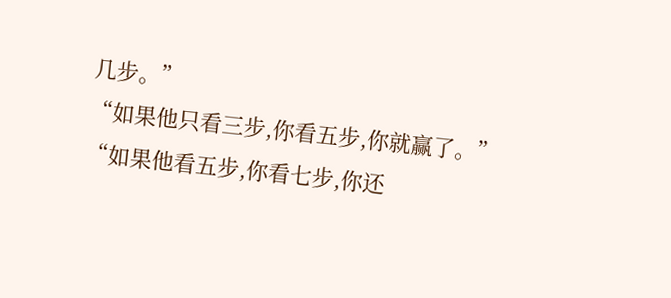几步。”
“如果他只看三步,你看五步,你就赢了。”
“如果他看五步,你看七步,你还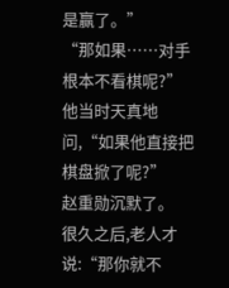是赢了。”
“那如果……对手根本不看棋呢?”
他当时天真地问,“如果他直接把棋盘掀了呢?”
赵重勋沉默了。
很久之后,老人才说:“那你就不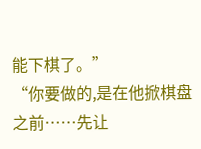能下棋了。”
“你要做的,是在他掀棋盘之前……先让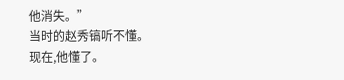他消失。”
当时的赵秀镐听不懂。
现在,他懂了。